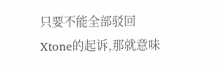只要不能全部驳回Xtone的起诉,那就意味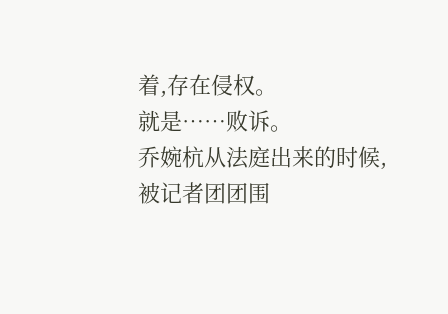着,存在侵权。
就是……败诉。
乔婉杭从法庭出来的时候,被记者团团围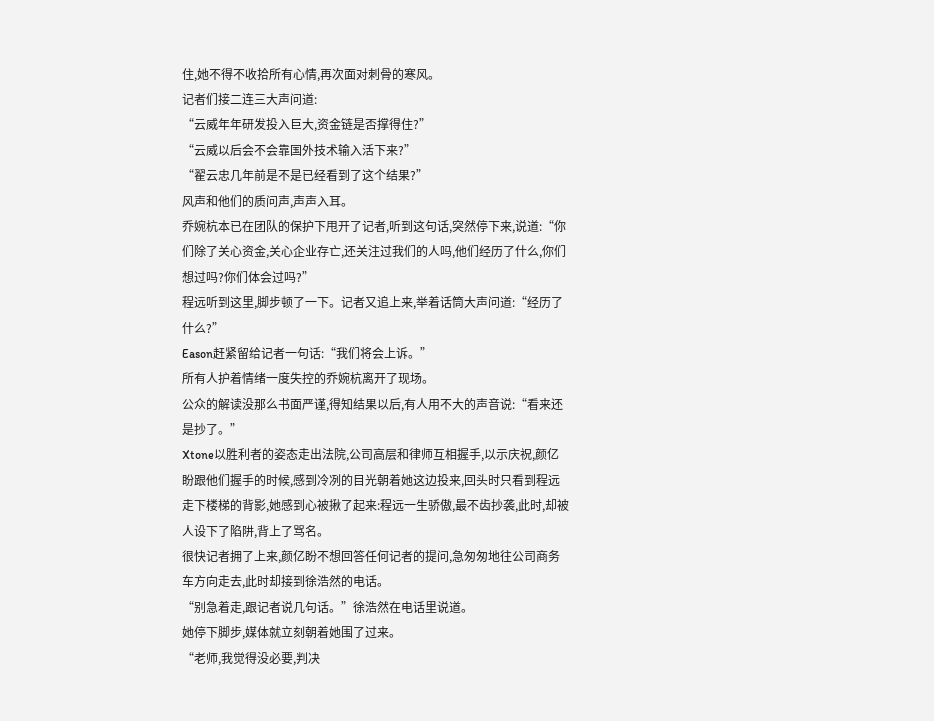住,她不得不收拾所有心情,再次面对刺骨的寒风。
记者们接二连三大声问道:
“云威年年研发投入巨大,资金链是否撑得住?”
“云威以后会不会靠国外技术输入活下来?”
“翟云忠几年前是不是已经看到了这个结果?”
风声和他们的质问声,声声入耳。
乔婉杭本已在团队的保护下甩开了记者,听到这句话,突然停下来,说道:“你们除了关心资金,关心企业存亡,还关注过我们的人吗,他们经历了什么,你们想过吗?你们体会过吗?”
程远听到这里,脚步顿了一下。记者又追上来,举着话筒大声问道:“经历了什么?”
Eason赶紧留给记者一句话:“我们将会上诉。”
所有人护着情绪一度失控的乔婉杭离开了现场。
公众的解读没那么书面严谨,得知结果以后,有人用不大的声音说:“看来还是抄了。”
Xtone以胜利者的姿态走出法院,公司高层和律师互相握手,以示庆祝,颜亿盼跟他们握手的时候,感到冷冽的目光朝着她这边投来,回头时只看到程远走下楼梯的背影,她感到心被揪了起来:程远一生骄傲,最不齿抄袭,此时,却被人设下了陷阱,背上了骂名。
很快记者拥了上来,颜亿盼不想回答任何记者的提问,急匆匆地往公司商务车方向走去,此时却接到徐浩然的电话。
“别急着走,跟记者说几句话。”徐浩然在电话里说道。
她停下脚步,媒体就立刻朝着她围了过来。
“老师,我觉得没必要,判决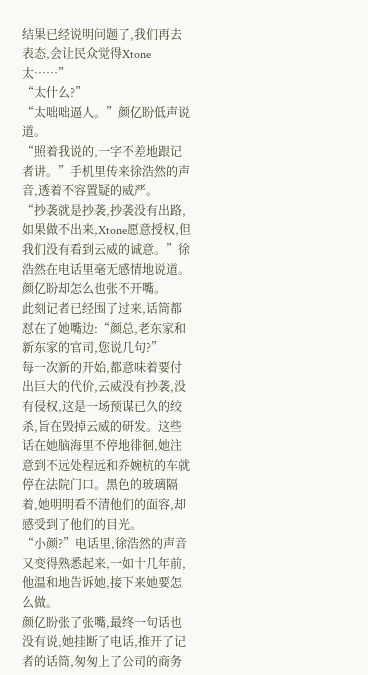结果已经说明问题了,我们再去表态,会让民众觉得Xtone太……”
“太什么?”
“太咄咄逼人。”颜亿盼低声说道。
“照着我说的,一字不差地跟记者讲。”手机里传来徐浩然的声音,透着不容置疑的威严。
“抄袭就是抄袭,抄袭没有出路,如果做不出来,Xtone愿意授权,但我们没有看到云威的诚意。”徐浩然在电话里毫无感情地说道。
颜亿盼却怎么也张不开嘴。
此刻记者已经围了过来,话筒都怼在了她嘴边:“颜总,老东家和新东家的官司,您说几句?”
每一次新的开始,都意味着要付出巨大的代价,云威没有抄袭,没有侵权,这是一场预谋已久的绞杀,旨在毁掉云威的研发。这些话在她脑海里不停地徘徊,她注意到不远处程远和乔婉杭的车就停在法院门口。黑色的玻璃隔着,她明明看不清他们的面容,却感受到了他们的目光。
“小颜?”电话里,徐浩然的声音又变得熟悉起来,一如十几年前,他温和地告诉她,接下来她要怎么做。
颜亿盼张了张嘴,最终一句话也没有说,她挂断了电话,推开了记者的话筒,匆匆上了公司的商务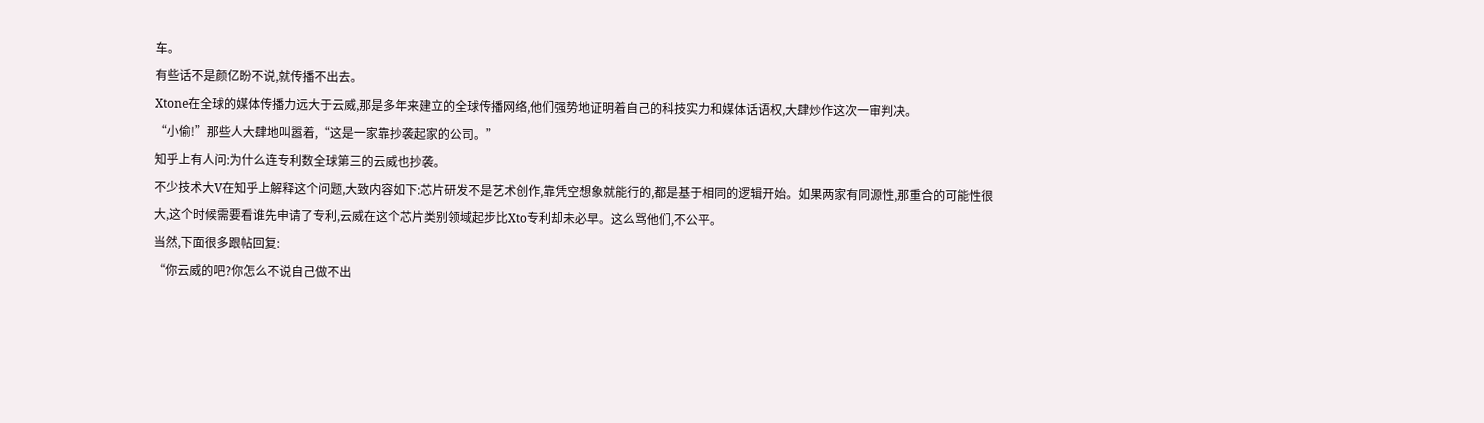车。
有些话不是颜亿盼不说,就传播不出去。
Xtone在全球的媒体传播力远大于云威,那是多年来建立的全球传播网络,他们强势地证明着自己的科技实力和媒体话语权,大肆炒作这次一审判决。
“小偷!”那些人大肆地叫嚣着,“这是一家靠抄袭起家的公司。”
知乎上有人问:为什么连专利数全球第三的云威也抄袭。
不少技术大V在知乎上解释这个问题,大致内容如下:芯片研发不是艺术创作,靠凭空想象就能行的,都是基于相同的逻辑开始。如果两家有同源性,那重合的可能性很大,这个时候需要看谁先申请了专利,云威在这个芯片类别领域起步比Xto专利却未必早。这么骂他们,不公平。
当然,下面很多跟帖回复:
“你云威的吧?你怎么不说自己做不出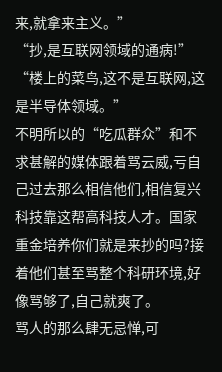来,就拿来主义。”
“抄,是互联网领域的通病!”
“楼上的菜鸟,这不是互联网,这是半导体领域。”
不明所以的“吃瓜群众”和不求甚解的媒体跟着骂云威,亏自己过去那么相信他们,相信复兴科技靠这帮高科技人才。国家重金培养你们就是来抄的吗?接着他们甚至骂整个科研环境,好像骂够了,自己就爽了。
骂人的那么肆无忌惮,可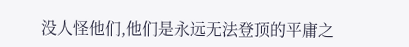没人怪他们,他们是永远无法登顶的平庸之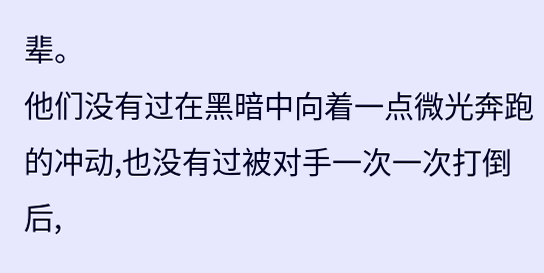辈。
他们没有过在黑暗中向着一点微光奔跑的冲动,也没有过被对手一次一次打倒后,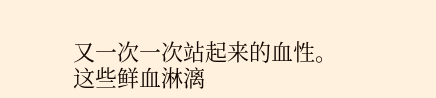又一次一次站起来的血性。
这些鲜血淋漓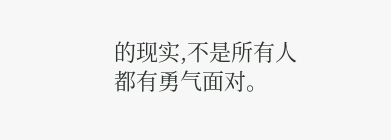的现实,不是所有人都有勇气面对。